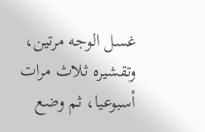غسل الوجه مرتين، وتقشيره ثلاث مرات أسبوعيا، ثم وضع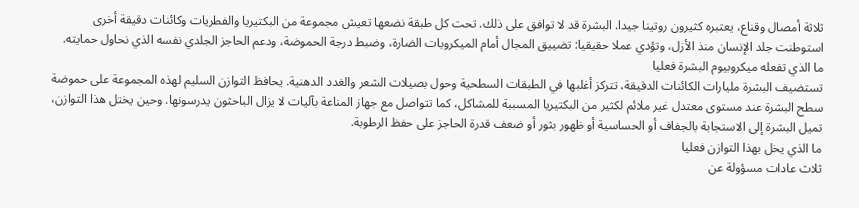ثلاثة أمصال وقناع، يعتبره كثيرون روتينا جيدا. البشرة قد لا توافق على ذلك. تحت كل طبقة نضعها تعيش مجموعة من البكتيريا والفطريات وكائنات دقيقة أخرى استوطنت جلد الإنسان منذ الأزل، وتؤدي عملا حقيقيا: تضييق المجال أمام الميكروبات الضارة، وضبط درجة الحموضة، ودعم الحاجز الجلدي نفسه الذي نحاول حمايته.
ما الذي تفعله ميكروبيوم البشرة فعليا
تستضيف البشرة مليارات الكائنات الدقيقة، تتركز أغلبها في الطبقات السطحية وحول بصيلات الشعر والغدد الدهنية. يحافظ التوازن السليم لهذه المجموعة على حموضة سطح البشرة عند مستوى معتدل غير ملائم لكثير من البكتيريا المسببة للمشاكل، كما تتواصل مع جهاز المناعة بآليات لا يزال الباحثون يدرسونها. وحين يختل هذا التوازن، تميل البشرة إلى الاستجابة بالجفاف أو الحساسية أو ظهور بثور أو ضعف قدرة الحاجز على حفظ الرطوبة.
ما الذي يخل بهذا التوازن فعليا
ثلاث عادات مسؤولة عن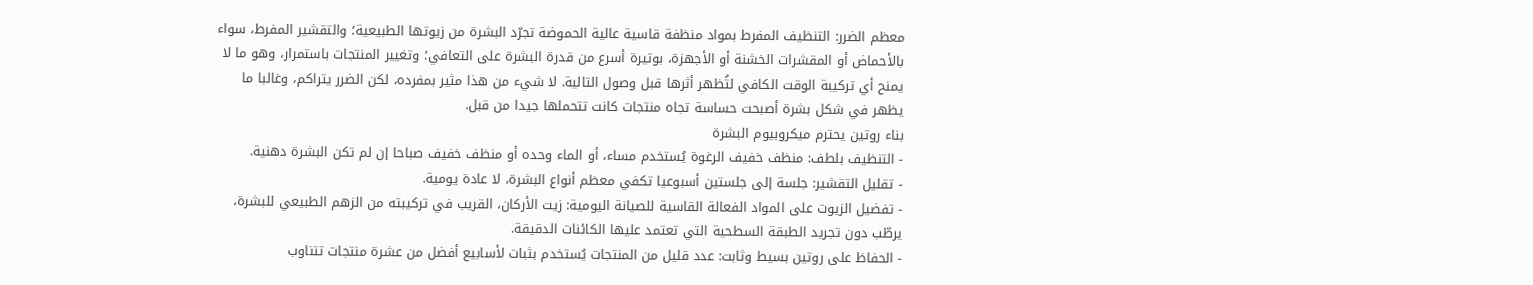معظم الضرر: التنظيف المفرط بمواد منظفة قاسية عالية الحموضة تجرّد البشرة من زيوتها الطبيعية؛ والتقشير المفرط، سواء بالأحماض أو المقشرات الخشنة أو الأجهزة، بوتيرة أسرع من قدرة البشرة على التعافي؛ وتغيير المنتجات باستمرار، وهو ما لا يمنح أي تركيبة الوقت الكافي لتُظهر أثرها قبل وصول التالية. لا شيء من هذا مثير بمفرده، لكن الضرر يتراكم، وغالبا ما يظهر في شكل بشرة أصبحت حساسة تجاه منتجات كانت تتحملها جيدا من قبل.
بناء روتين يحترم ميكروبيوم البشرة
- التنظيف بلطف: منظف خفيف الرغوة يُستخدم مساء، أو الماء وحده أو منظف خفيف صباحا إن لم تكن البشرة دهنية.
- تقليل التقشير: جلسة إلى جلستين أسبوعيا تكفي معظم أنواع البشرة، لا عادة يومية.
- تفضيل الزيوت على المواد الفعالة القاسية للصيانة اليومية: زيت الأركان، القريب في تركيبته من الزهم الطبيعي للبشرة، يرطّب دون تجريد الطبقة السطحية التي تعتمد عليها الكائنات الدقيقة.
- الحفاظ على روتين بسيط وثابت: عدد قليل من المنتجات يُستخدم بثبات لأسابيع أفضل من عشرة منتجات تتناوب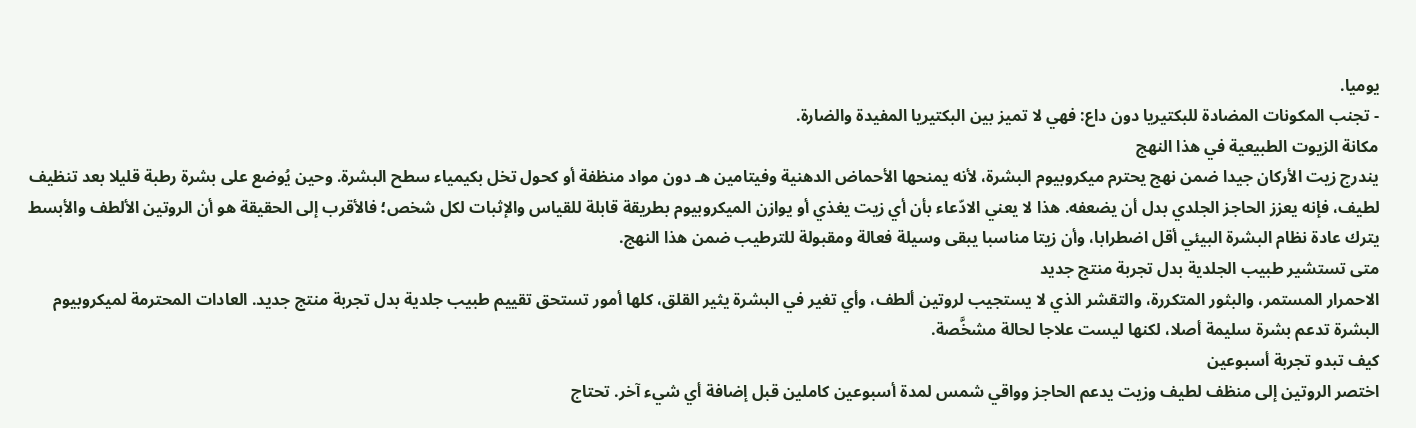يوميا.
- تجنب المكونات المضادة للبكتيريا دون داع: فهي لا تميز بين البكتيريا المفيدة والضارة.
مكانة الزيوت الطبيعية في هذا النهج
يندرج زيت الأركان جيدا ضمن نهج يحترم ميكروبيوم البشرة، لأنه يمنحها الأحماض الدهنية وفيتامين هـ دون مواد منظفة أو كحول تخل بكيمياء سطح البشرة. وحين يُوضع على بشرة رطبة قليلا بعد تنظيف لطيف، فإنه يعزز الحاجز الجلدي بدل أن يضعفه. هذا لا يعني الادّعاء بأن أي زيت يغذي أو يوازن الميكروبيوم بطريقة قابلة للقياس والإثبات لكل شخص؛ فالأقرب إلى الحقيقة هو أن الروتين الألطف والأبسط يترك عادة نظام البشرة البيئي أقل اضطرابا، وأن زيتا مناسبا يبقى وسيلة فعالة ومقبولة للترطيب ضمن هذا النهج.
متى تستشير طبيب الجلدية بدل تجربة منتج جديد
الاحمرار المستمر، والبثور المتكررة، والتقشر الذي لا يستجيب لروتين ألطف، وأي تغير في البشرة يثير القلق، كلها أمور تستحق تقييم طبيب جلدية بدل تجربة منتج جديد. العادات المحترمة لميكروبيوم البشرة تدعم بشرة سليمة أصلا، لكنها ليست علاجا لحالة مشخَّصة.
كيف تبدو تجربة أسبوعين
اختصر الروتين إلى منظف لطيف وزيت يدعم الحاجز وواقي شمس لمدة أسبوعين كاملين قبل إضافة أي شيء آخر. تحتاج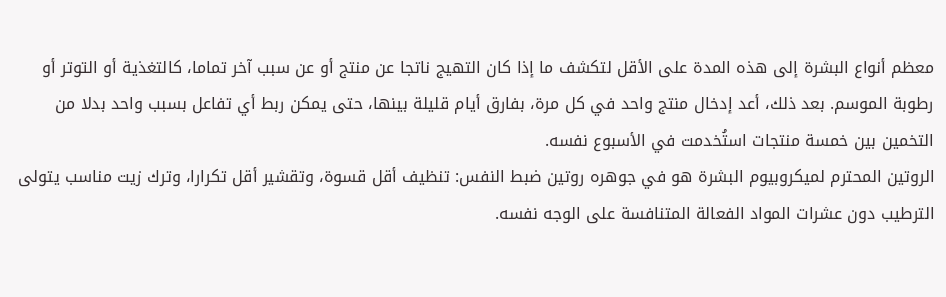معظم أنواع البشرة إلى هذه المدة على الأقل لتكشف ما إذا كان التهيج ناتجا عن منتج أو عن سبب آخر تماما، كالتغذية أو التوتر أو رطوبة الموسم. بعد ذلك، أعد إدخال منتج واحد في كل مرة، بفارق أيام قليلة بينها، حتى يمكن ربط أي تفاعل بسبب واحد بدلا من التخمين بين خمسة منتجات استُخدمت في الأسبوع نفسه.
الروتين المحترم لميكروبيوم البشرة هو في جوهره روتين ضبط النفس: تنظيف أقل قسوة، وتقشير أقل تكرارا، وترك زيت مناسب يتولى الترطيب دون عشرات المواد الفعالة المتنافسة على الوجه نفسه.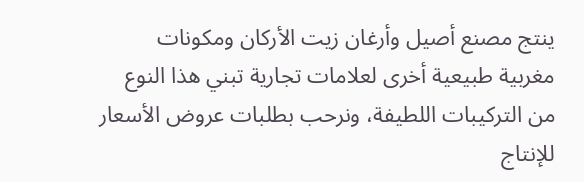ينتج مصنع أصيل وأرغان زيت الأركان ومكونات مغربية طبيعية أخرى لعلامات تجارية تبني هذا النوع من التركيبات اللطيفة، ونرحب بطلبات عروض الأسعار للإنتاج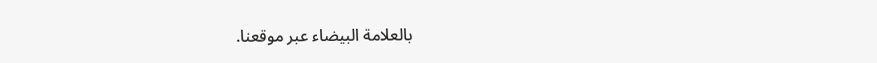بالعلامة البيضاء عبر موقعنا.